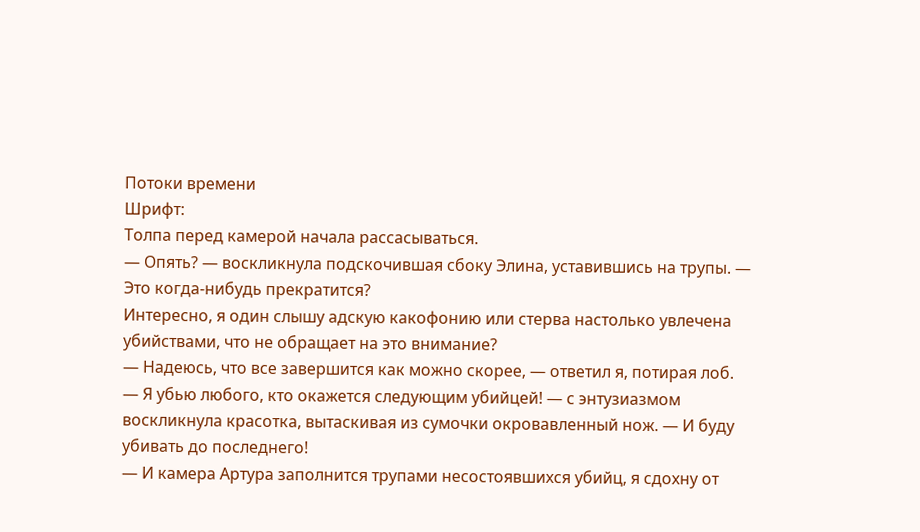Потоки времени
Шрифт:
Толпа перед камерой начала рассасываться.
— Опять? — воскликнула подскочившая сбоку Элина, уставившись на трупы. — Это когда-нибудь прекратится?
Интересно, я один слышу адскую какофонию или стерва настолько увлечена убийствами, что не обращает на это внимание?
— Надеюсь, что все завершится как можно скорее, — ответил я, потирая лоб.
— Я убью любого, кто окажется следующим убийцей! — с энтузиазмом воскликнула красотка, вытаскивая из сумочки окровавленный нож. — И буду убивать до последнего!
— И камера Артура заполнится трупами несостоявшихся убийц, я сдохну от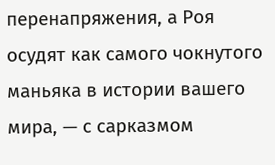перенапряжения, а Роя осудят как самого чокнутого маньяка в истории вашего мира, — с сарказмом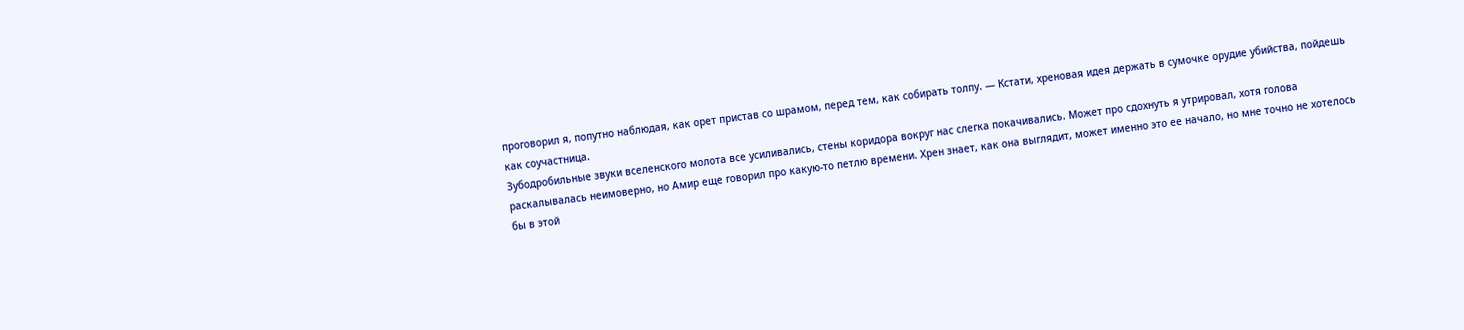проговорил я, попутно наблюдая, как орет пристав со шрамом, перед тем, как собирать толпу. — Кстати, хреновая идея держать в сумочке орудие убийства, пойдешь как соучастница.
Зубодробильные звуки вселенского молота все усиливались, стены коридора вокруг нас слегка покачивались. Может про сдохнуть я утрировал, хотя голова раскалывалась неимоверно, но Амир еще говорил про какую-то петлю времени. Хрен знает, как она выглядит, может именно это ее начало, но мне точно не хотелось бы в этой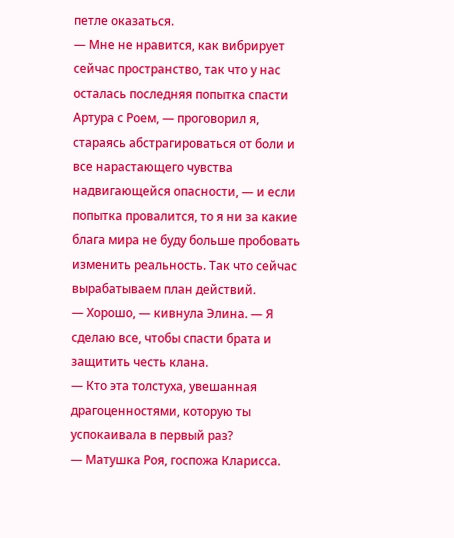петле оказаться.
— Мне не нравится, как вибрирует сейчас пространство, так что у нас осталась последняя попытка спасти Артура с Роем, — проговорил я, стараясь абстрагироваться от боли и все нарастающего чувства надвигающейся опасности, — и если попытка провалится, то я ни за какие блага мира не буду больше пробовать изменить реальность. Так что сейчас вырабатываем план действий.
— Хорошо, — кивнула Элина. — Я сделаю все, чтобы спасти брата и защитить честь клана.
— Кто эта толстуха, увешанная драгоценностями, которую ты успокаивала в первый раз?
— Матушка Роя, госпожа Кларисса.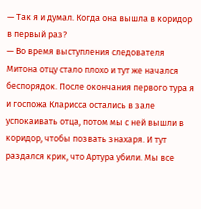— Так я и думал. Когда она вышла в коридор в первый раз?
— Во время выступления следователя Митона отцу стало плохо и тут же начался беспорядок. После окончания первого тура я и госпожа Кларисса остались в зале успокаивать отца, потом мы с ней вышли в коридор, чтобы позвать знахаря. И тут раздался крик, что Артура убили. Мы все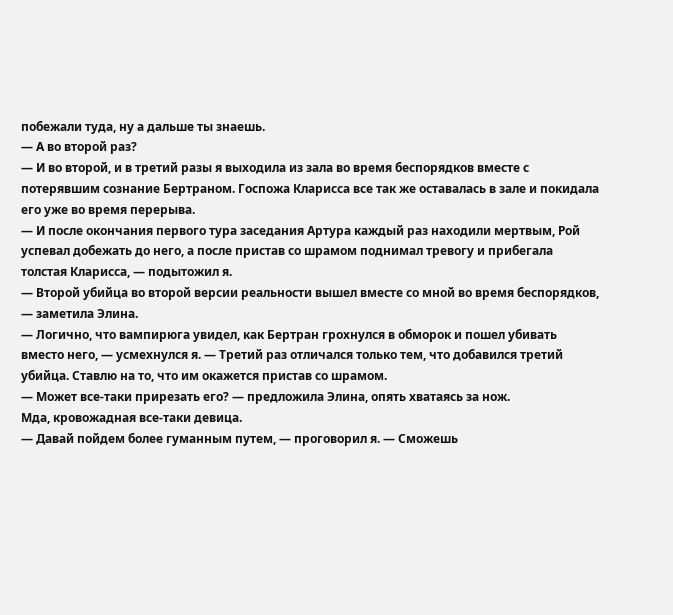побежали туда, ну а дальше ты знаешь.
— А во второй раз?
— И во второй, и в третий разы я выходила из зала во время беспорядков вместе с потерявшим сознание Бертраном. Госпожа Кларисса все так же оставалась в зале и покидала его уже во время перерыва.
— И после окончания первого тура заседания Артура каждый раз находили мертвым, Рой успевал добежать до него, а после пристав со шрамом поднимал тревогу и прибегала толстая Кларисса, — подытожил я.
— Второй убийца во второй версии реальности вышел вместе со мной во время беспорядков, — заметила Элина.
— Логично, что вампирюга увидел, как Бертран грохнулся в обморок и пошел убивать вместо него, — усмехнулся я. — Третий раз отличался только тем, что добавился третий убийца. Ставлю на то, что им окажется пристав со шрамом.
— Может все-таки прирезать его? — предложила Элина, опять хватаясь за нож.
Мда, кровожадная все-таки девица.
— Давай пойдем более гуманным путем, — проговорил я. — Сможешь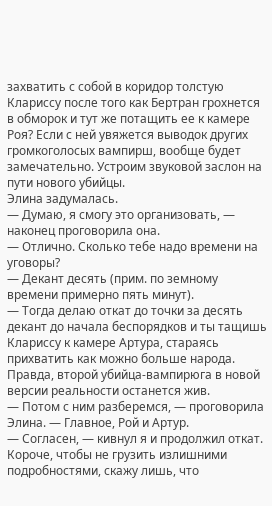захватить с собой в коридор толстую Клариссу после того как Бертран грохнется в обморок и тут же потащить ее к камере Роя? Если с ней увяжется выводок других громкоголосых вампирш, вообще будет замечательно. Устроим звуковой заслон на пути нового убийцы.
Элина задумалась.
— Думаю, я смогу это организовать, — наконец проговорила она.
— Отлично. Сколько тебе надо времени на уговоры?
— Декант десять (прим. по земному времени примерно пять минут).
— Тогда делаю откат до точки за десять декант до начала беспорядков и ты тащишь Клариссу к камере Артура, стараясь прихватить как можно больше народа. Правда, второй убийца-вампирюга в новой версии реальности останется жив.
— Потом с ним разберемся, — проговорила Элина. — Главное, Рой и Артур.
— Согласен, — кивнул я и продолжил откат.
Короче, чтобы не грузить излишними подробностями, скажу лишь, что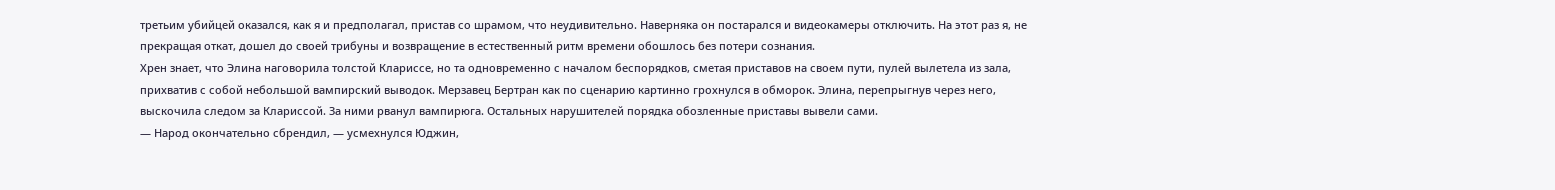третьим убийцей оказался, как я и предполагал, пристав со шрамом, что неудивительно. Наверняка он постарался и видеокамеры отключить. На этот раз я, не прекращая откат, дошел до своей трибуны и возвращение в естественный ритм времени обошлось без потери сознания.
Хрен знает, что Элина наговорила толстой Клариссе, но та одновременно с началом беспорядков, сметая приставов на своем пути, пулей вылетела из зала, прихватив с собой небольшой вампирский выводок. Мерзавец Бертран как по сценарию картинно грохнулся в обморок. Элина, перепрыгнув через него, выскочила следом за Клариссой. За ними рванул вампирюга. Остальных нарушителей порядка обозленные приставы вывели сами.
— Народ окончательно сбрендил, — усмехнулся Юджин,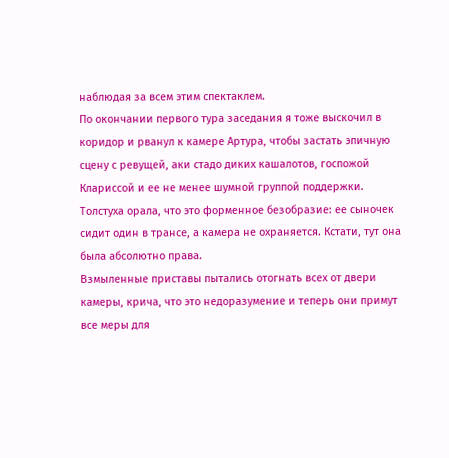наблюдая за всем этим спектаклем.
По окончании первого тура заседания я тоже выскочил в коридор и рванул к камере Артура, чтобы застать эпичную сцену с ревущей, аки стадо диких кашалотов, госпожой Клариссой и ее не менее шумной группой поддержки. Толстуха орала, что это форменное безобразие: ее сыночек сидит один в трансе, а камера не охраняется. Кстати, тут она была абсолютно права.
Взмыленные приставы пытались отогнать всех от двери камеры, крича, что это недоразумение и теперь они примут все меры для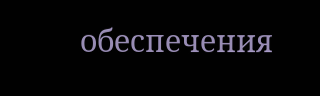обеспечения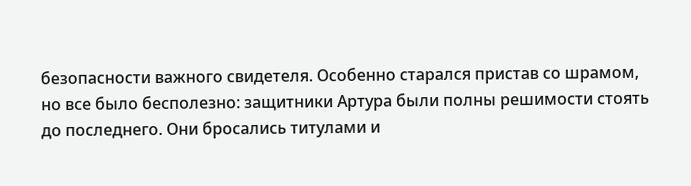безопасности важного свидетеля. Особенно старался пристав со шрамом, но все было бесполезно: защитники Артура были полны решимости стоять до последнего. Они бросались титулами и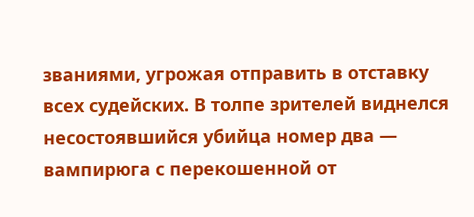званиями, угрожая отправить в отставку всех судейских. В толпе зрителей виднелся несостоявшийся убийца номер два — вампирюга с перекошенной от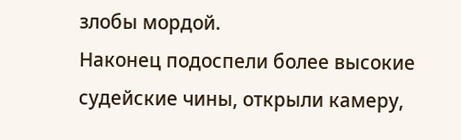злобы мордой.
Наконец подоспели более высокие судейские чины, открыли камеру,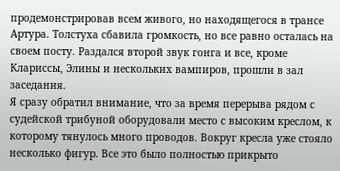продемонстрировав всем живого, но находящегося в трансе Артура. Толстуха сбавила громкость, но все равно осталась на своем посту. Раздался второй звук гонга и все, кроме Клариссы, Элины и нескольких вампиров, прошли в зал заседания.
Я сразу обратил внимание, что за время перерыва рядом с судейской трибуной оборудовали место с высоким креслом, к которому тянулось много проводов. Вокруг кресла уже стояло несколько фигур. Все это было полностью прикрыто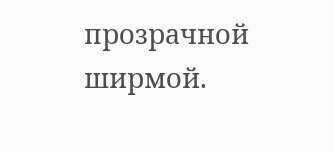прозрачной ширмой.